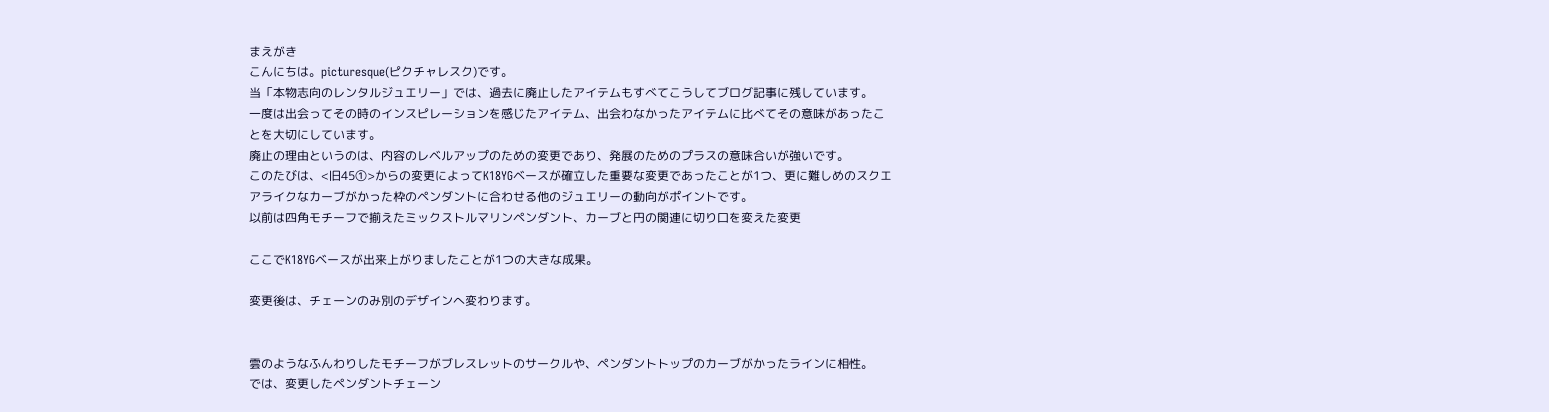まえがき
こんにちは。picturesque(ピクチャレスク)です。
当「本物志向のレンタルジュエリー」では、過去に廃止したアイテムもすべてこうしてブログ記事に残しています。
一度は出会ってその時のインスピレーションを感じたアイテム、出会わなかったアイテムに比べてその意味があったことを大切にしています。
廃止の理由というのは、内容のレベルアップのための変更であり、発展のためのプラスの意味合いが強いです。
このたびは、<旧45①>からの変更によってK18YGベースが確立した重要な変更であったことが1つ、更に難しめのスクエアライクなカーブがかった枠のペンダントに合わせる他のジュエリーの動向がポイントです。
以前は四角モチーフで揃えたミックストルマリンペンダント、カーブと円の関連に切り口を変えた変更

ここでK18YGベースが出来上がりましたことが1つの大きな成果。

変更後は、チェーンのみ別のデザインへ変わります。


雲のようなふんわりしたモチーフがブレスレットのサークルや、ペンダントトップのカーブがかったラインに相性。
では、変更したペンダントチェーン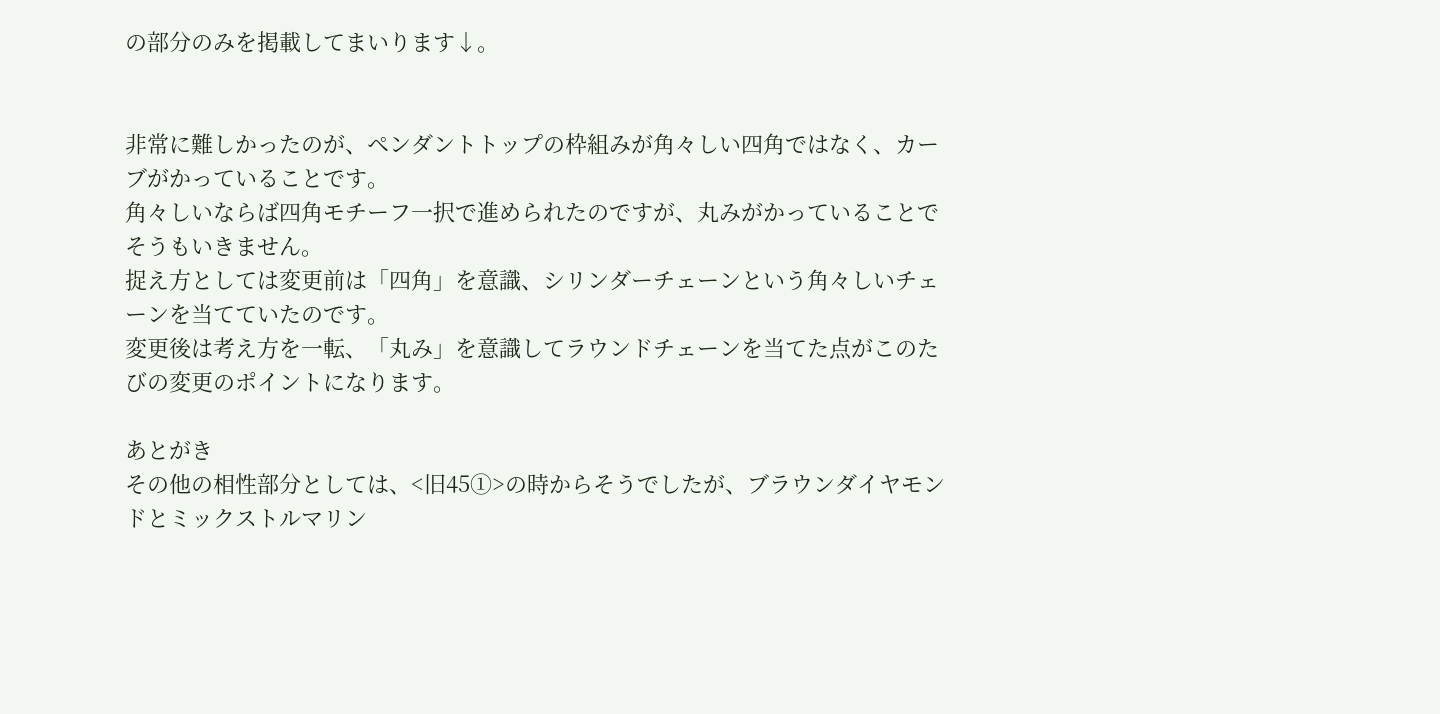の部分のみを掲載してまいります↓。


非常に難しかったのが、ペンダントトップの枠組みが角々しい四角ではなく、カーブがかっていることです。
角々しいならば四角モチーフ一択で進められたのですが、丸みがかっていることでそうもいきません。
捉え方としては変更前は「四角」を意識、シリンダーチェーンという角々しいチェーンを当てていたのです。
変更後は考え方を一転、「丸み」を意識してラウンドチェーンを当てた点がこのたびの変更のポイントになります。

あとがき
その他の相性部分としては、<旧45①>の時からそうでしたが、ブラウンダイヤモンドとミックストルマリン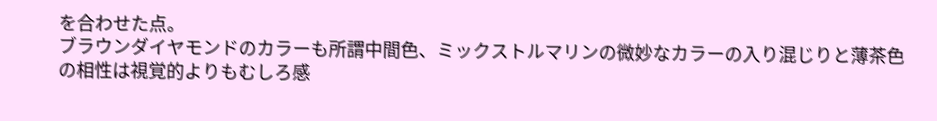を合わせた点。
ブラウンダイヤモンドのカラーも所謂中間色、ミックストルマリンの微妙なカラーの入り混じりと薄茶色の相性は視覚的よりもむしろ感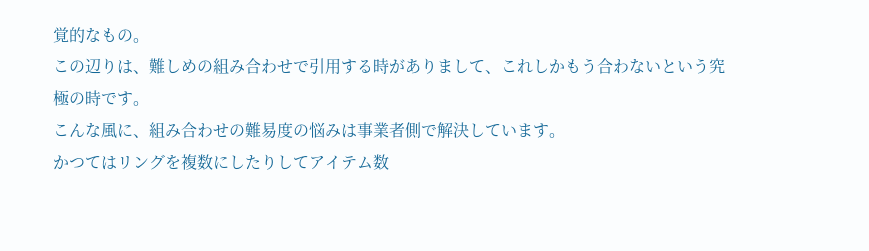覚的なもの。
この辺りは、難しめの組み合わせで引用する時がありまして、これしかもう合わないという究極の時です。
こんな風に、組み合わせの難易度の悩みは事業者側で解決しています。
かつてはリングを複数にしたりしてアイテム数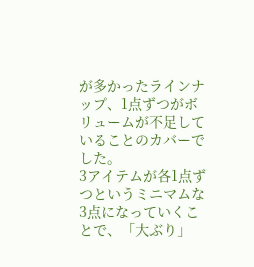が多かったラインナップ、1点ずつがボリュームが不足していることのカバーでした。
3アイテムが各1点ずつというミニマムな3点になっていくことで、「大ぶり」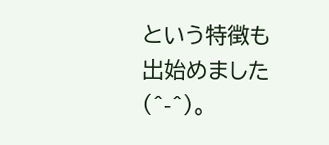という特徴も出始めました(^-^)。